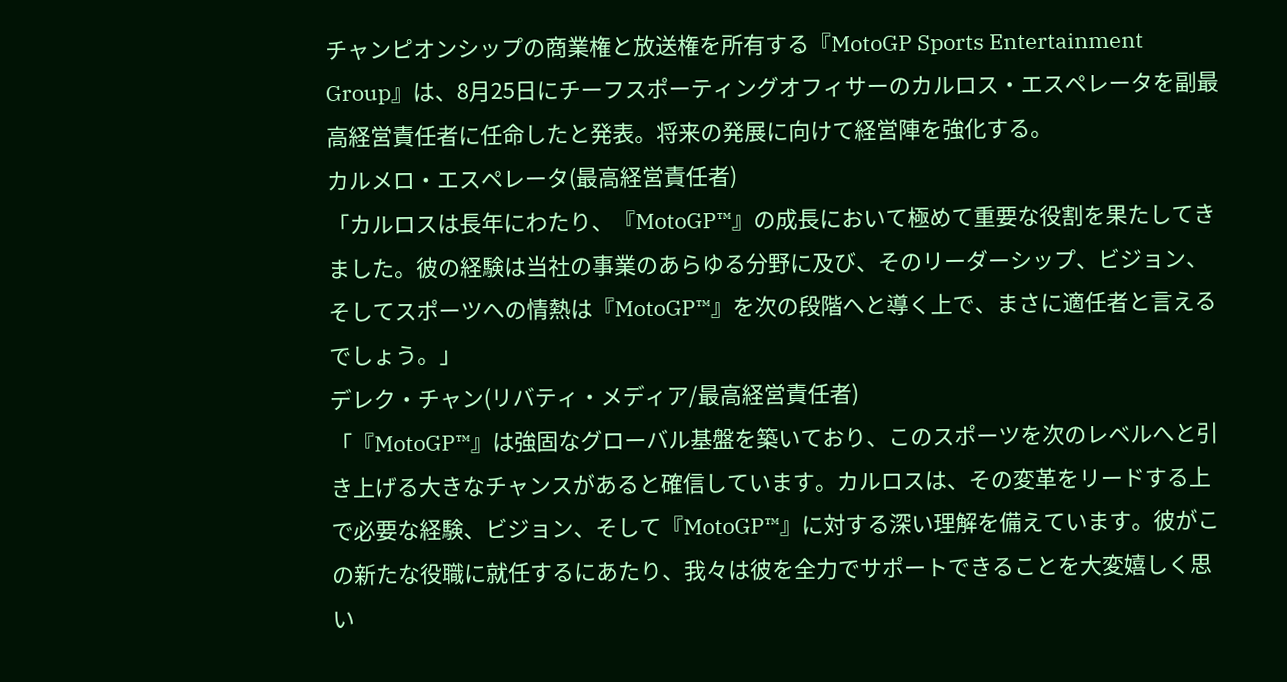チャンピオンシップの商業権と放送権を所有する『MotoGP Sports Entertainment Group』は、8月25日にチーフスポーティングオフィサーのカルロス・エスペレータを副最高経営責任者に任命したと発表。将来の発展に向けて経営陣を強化する。
カルメロ・エスペレータ(最高経営責任者)
「カルロスは長年にわたり、『MotoGP™』の成長において極めて重要な役割を果たしてきました。彼の経験は当社の事業のあらゆる分野に及び、そのリーダーシップ、ビジョン、そしてスポーツへの情熱は『MotoGP™』を次の段階へと導く上で、まさに適任者と言えるでしょう。」
デレク・チャン(リバティ・メディア/最高経営責任者)
「『MotoGP™』は強固なグローバル基盤を築いており、このスポーツを次のレベルへと引き上げる大きなチャンスがあると確信しています。カルロスは、その変革をリードする上で必要な経験、ビジョン、そして『MotoGP™』に対する深い理解を備えています。彼がこの新たな役職に就任するにあたり、我々は彼を全力でサポートできることを大変嬉しく思い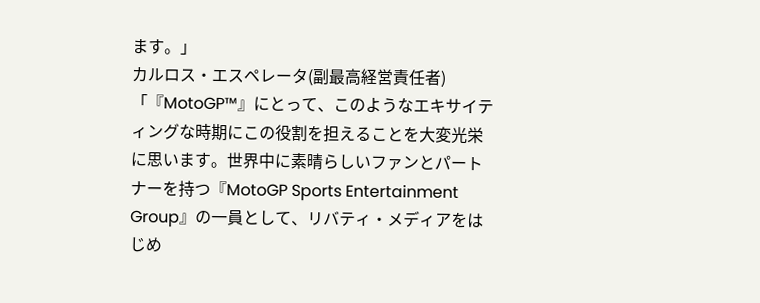ます。」
カルロス・エスペレータ(副最高経営責任者)
「『MotoGP™』にとって、このようなエキサイティングな時期にこの役割を担えることを大変光栄に思います。世界中に素晴らしいファンとパートナーを持つ『MotoGP Sports Entertainment Group』の一員として、リバティ・メディアをはじめ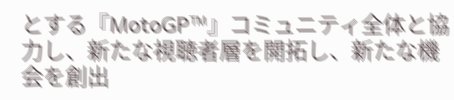とする『MotoGP™』コミュニティ全体と協力し、新たな視聴者層を開拓し、新たな機会を創出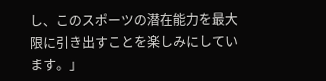し、このスポーツの潜在能力を最大限に引き出すことを楽しみにしています。」